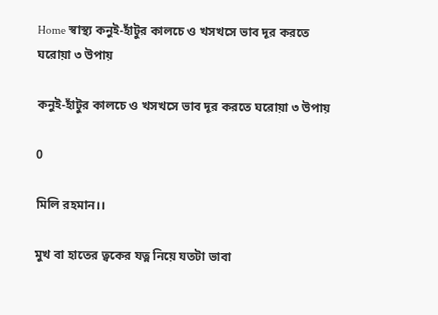Home স্বাস্থ্য কনুই-হাঁটুর কালচে ও খসখসে ভাব দূর করতে ঘরোয়া ৩ উপায়

কনুই-হাঁটুর কালচে ও খসখসে ভাব দূর করতে ঘরোয়া ৩ উপায়

0

মিলি রহমান।।

মুখ বা হাতের ত্বকের যত্ন নিয়ে যতটা ভাবা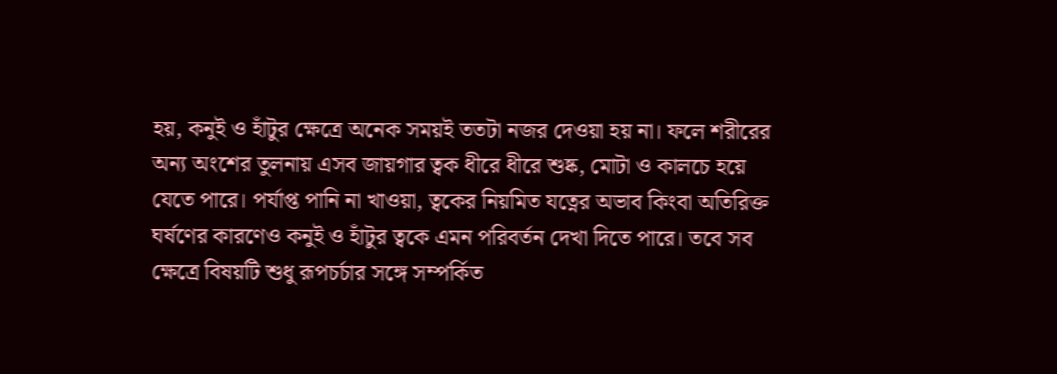হয়, কনুই ও হাঁটুর ক্ষেত্রে অনেক সময়ই ততটা নজর দেওয়া হয় না। ফলে শরীরের অন্য অংশের তুলনায় এসব জায়গার ত্বক ধীরে ধীরে শুষ্ক, মোটা ও কালচে হয়ে যেতে পারে। পর্যাপ্ত পানি না খাওয়া, ত্বকের নিয়মিত যত্নের অভাব কিংবা অতিরিক্ত ঘর্ষণের কারণেও কনুই ও হাঁটুর ত্বকে এমন পরিবর্তন দেখা দিতে পারে। তবে সব ক্ষেত্রে বিষয়টি শুধু রূপচর্চার সঙ্গে সম্পর্কিত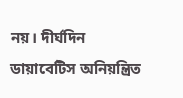নয়। দীর্ঘদিন ডায়াবেটিস অনিয়ন্ত্রিত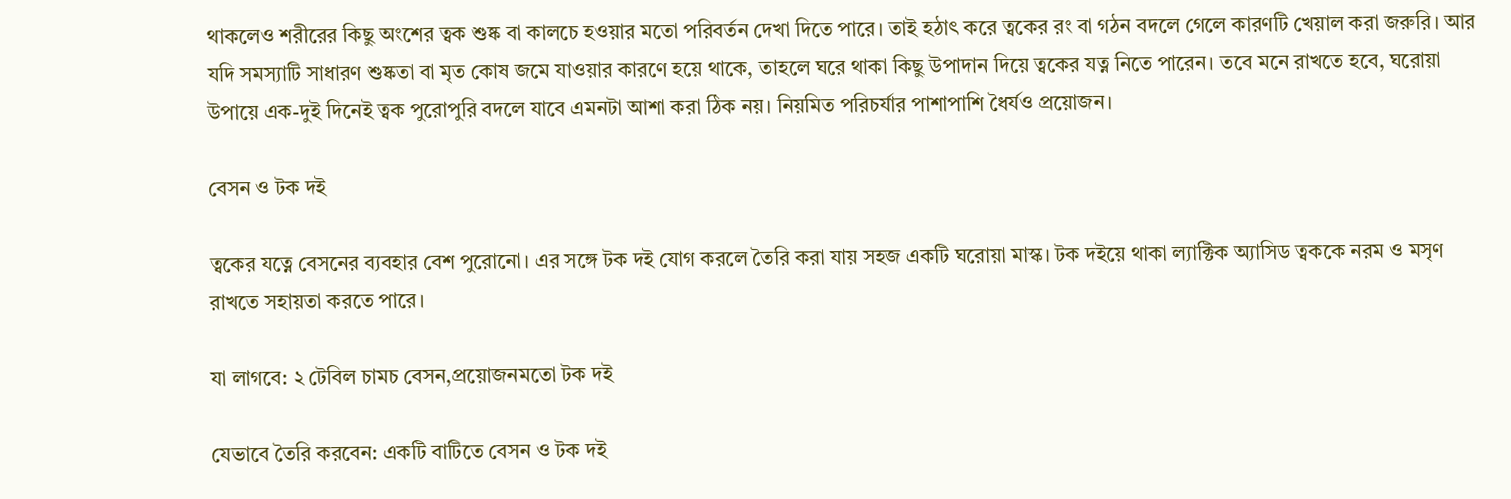থাকলেও শরীরের কিছু অংশের ত্বক শুষ্ক বা কালচে হওয়ার মতো পরিবর্তন দেখা দিতে পারে। তাই হঠাৎ করে ত্বকের রং বা গঠন বদলে গেলে কারণটি খেয়াল করা জরুরি। আর যদি সমস্যাটি সাধারণ শুষ্কতা বা মৃত কোষ জমে যাওয়ার কারণে হয়ে থাকে, তাহলে ঘরে থাকা কিছু উপাদান দিয়ে ত্বকের যত্ন নিতে পারেন। তবে মনে রাখতে হবে, ঘরোয়া উপায়ে এক-দুই দিনেই ত্বক পুরোপুরি বদলে যাবে এমনটা আশা করা ঠিক নয়। নিয়মিত পরিচর্যার পাশাপাশি ধৈর্যও প্রয়োজন।

বেসন ও টক দই

ত্বকের যত্নে বেসনের ব্যবহার বেশ পুরোনো। এর সঙ্গে টক দই যোগ করলে তৈরি করা যায় সহজ একটি ঘরোয়া মাস্ক। টক দইয়ে থাকা ল্যাক্টিক অ্যাসিড ত্বককে নরম ও মসৃণ রাখতে সহায়তা করতে পারে।

যা লাগবে: ২ টেবিল চামচ বেসন,প্রয়োজনমতো টক দই

যেভাবে তৈরি করবেন: একটি বাটিতে বেসন ও টক দই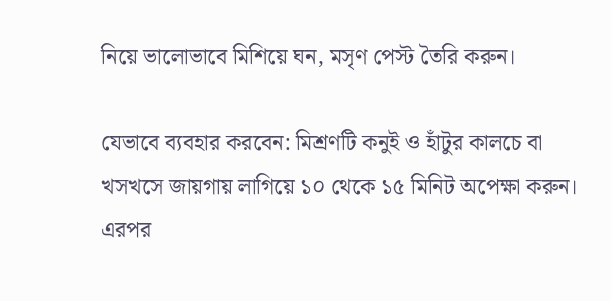নিয়ে ভালোভাবে মিশিয়ে ঘন, মসৃণ পেস্ট তৈরি করুন।

যেভাবে ব্যবহার করবেন: মিশ্রণটি কনুই ও হাঁটুর কালচে বা খসখসে জায়গায় লাগিয়ে ১০ থেকে ১৫ মিনিট অপেক্ষা করুন। এরপর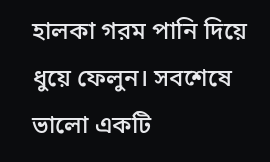হালকা গরম পানি দিয়ে ধুয়ে ফেলুন। সবশেষে ভালো একটি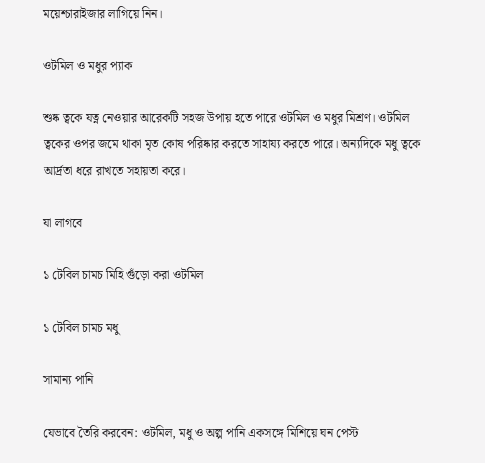ময়েশ্চারাইজার লাগিয়ে নিন।

ওটমিল ও মধুর প্যাক

শুষ্ক ত্বকে যত্ন নেওয়ার আরেকটি সহজ উপায় হতে পারে ওটমিল ও মধুর মিশ্রণ। ওটমিল ত্বকের ওপর জমে থাকা মৃত কোষ পরিষ্কার করতে সাহায্য করতে পারে। অন্যদিকে মধু ত্বকে আর্দ্রতা ধরে রাখতে সহায়তা করে।

যা লাগবে

১ টেবিল চামচ মিহি গুঁড়ো করা ওটমিল

১ টেবিল চামচ মধু

সামান্য পানি

যেভাবে তৈরি করবেন: ওটমিল, মধু ও অল্প পানি একসঙ্গে মিশিয়ে ঘন পেস্ট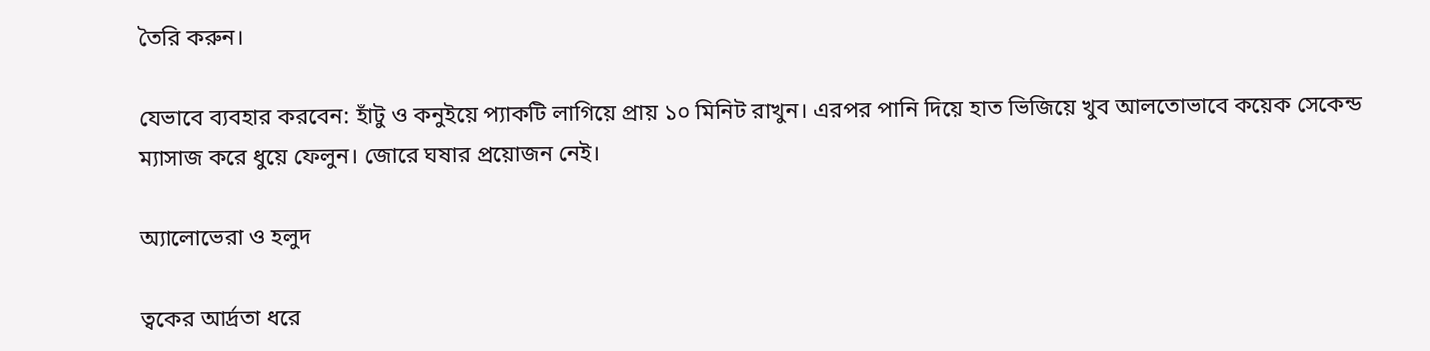তৈরি করুন।

যেভাবে ব্যবহার করবেন: হাঁটু ও কনুইয়ে প্যাকটি লাগিয়ে প্রায় ১০ মিনিট রাখুন। এরপর পানি দিয়ে হাত ভিজিয়ে খুব আলতোভাবে কয়েক সেকেন্ড ম্যাসাজ করে ধুয়ে ফেলুন। জোরে ঘষার প্রয়োজন নেই।

অ্যালোভেরা ও হলুদ

ত্বকের আর্দ্রতা ধরে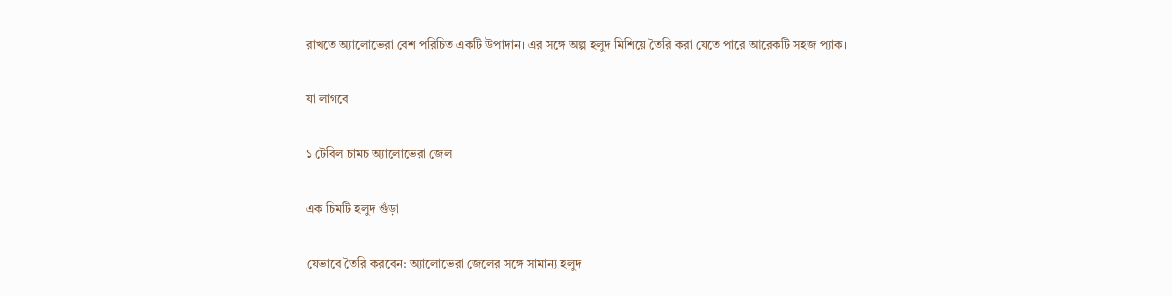রাখতে অ্যালোভেরা বেশ পরিচিত একটি উপাদান। এর সঙ্গে অল্প হলুদ মিশিয়ে তৈরি করা যেতে পারে আরেকটি সহজ প্যাক।

যা লাগবে

১ টেবিল চামচ অ্যালোভেরা জেল

এক চিমটি হলুদ গুঁড়া

যেভাবে তৈরি করবেন: অ্যালোভেরা জেলের সঙ্গে সামান্য হলুদ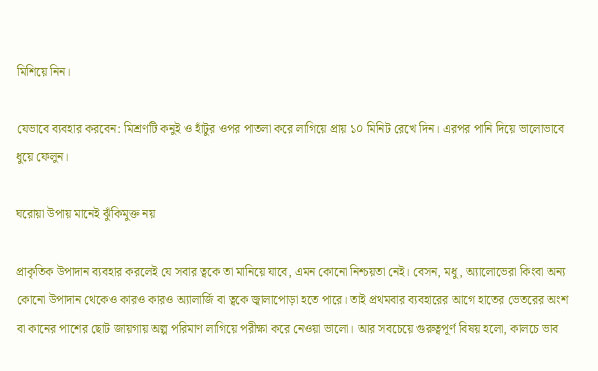মিশিয়ে নিন।

যেভাবে ব্যবহার করবেন: মিশ্রণটি কনুই ও হাঁটুর ওপর পাতলা করে লাগিয়ে প্রায় ১০ মিনিট রেখে দিন। এরপর পানি দিয়ে ভালোভাবে ধুয়ে ফেলুন।

ঘরোয়া উপায় মানেই ঝুঁকিমুক্ত নয়

প্রাকৃতিক উপাদান ব্যবহার করলেই যে সবার ত্বকে তা মানিয়ে যাবে, এমন কোনো নিশ্চয়তা নেই। বেসন, মধু, অ্যালোভেরা কিংবা অন্য কোনো উপাদান থেকেও কারও কারও অ্যালার্জি বা ত্বকে জ্বালাপোড়া হতে পারে। তাই প্রথমবার ব্যবহারের আগে হাতের ভেতরের অংশ বা কানের পাশের ছোট জায়গায় অল্প পরিমাণ লাগিয়ে পরীক্ষা করে নেওয়া ভালো। আর সবচেয়ে গুরুত্বপূর্ণ বিষয় হলো, কালচে ভাব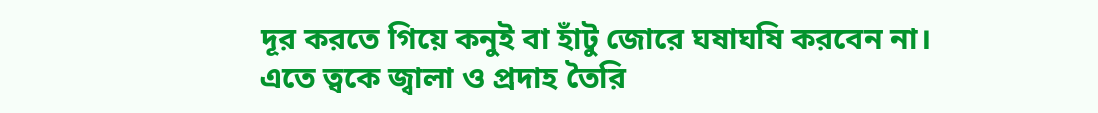দূর করতে গিয়ে কনুই বা হাঁটু জোরে ঘষাঘষি করবেন না। এতে ত্বকে জ্বালা ও প্রদাহ তৈরি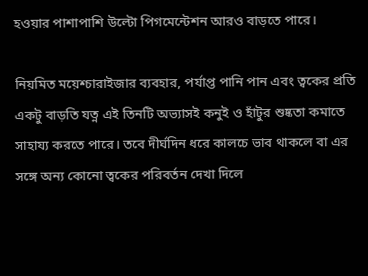হওয়ার পাশাপাশি উল্টো পিগমেন্টেশন আরও বাড়তে পারে।

নিয়মিত ময়েশ্চারাইজার ব্যবহার, পর্যাপ্ত পানি পান এবং ত্বকের প্রতি একটু বাড়তি যত্ন এই তিনটি অভ্যাসই কনুই ও হাঁটুর শুষ্কতা কমাতে সাহায্য করতে পারে। তবে দীর্ঘদিন ধরে কালচে ভাব থাকলে বা এর সঙ্গে অন্য কোনো ত্বকের পরিবর্তন দেখা দিলে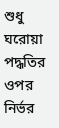শুধু ঘরোয়া পদ্ধতির ওপর নির্ভর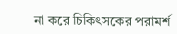না করে চিকিৎসকের পরামর্শ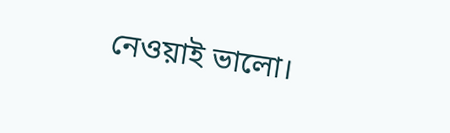নেওয়াই ভালো।